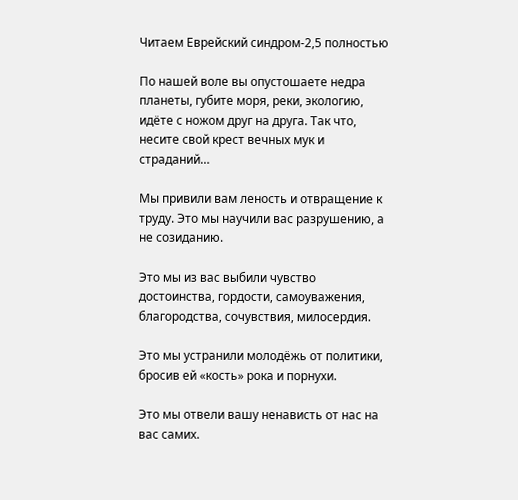Читаем Еврейский синдром-2,5 полностью

По нашей воле вы опустошаете недра планеты, губите моря, реки, экологию, идёте с ножом друг на друга. Так что, несите свой крест вечных мук и страданий…

Мы привили вам леность и отвращение к труду. Это мы научили вас разрушению, а не созиданию.

Это мы из вас выбили чувство достоинства, гордости, самоуважения, благородства, сочувствия, милосердия.

Это мы устранили молодёжь от политики, бросив ей «кость» рока и порнухи.

Это мы отвели вашу ненависть от нас на вас самих.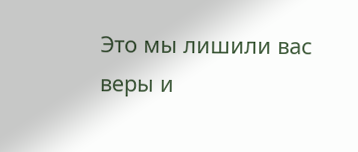Это мы лишили вас веры и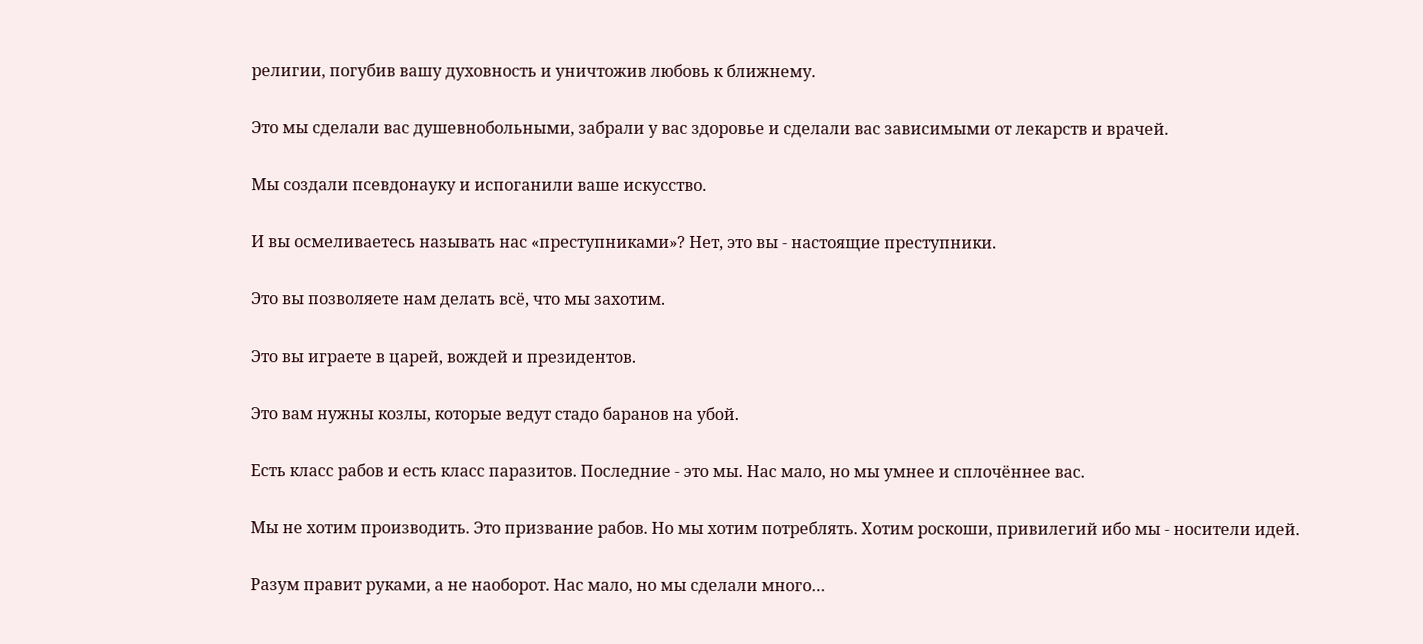религии, погубив вашу духовность и уничтожив любовь к ближнему.

Это мы сделали вас душевнобольными, забрали у вас здоровье и сделали вас зависимыми от лекарств и врачей.

Мы создали псевдонауку и испоганили ваше искусство.

И вы осмеливаетесь называть нас «преступниками»? Нет, это вы - настоящие преступники.

Это вы позволяете нам делать всё, что мы захотим.

Это вы играете в царей, вождей и президентов.

Это вам нужны козлы, которые ведут стадо баранов на убой.

Есть класс рабов и есть класс паразитов. Последние - это мы. Нас мало, но мы умнее и сплочённее вас.

Мы не хотим производить. Это призвание рабов. Но мы хотим потреблять. Хотим роскоши, привилегий ибо мы - носители идей.

Разум правит руками, а не наоборот. Нас мало, но мы сделали много…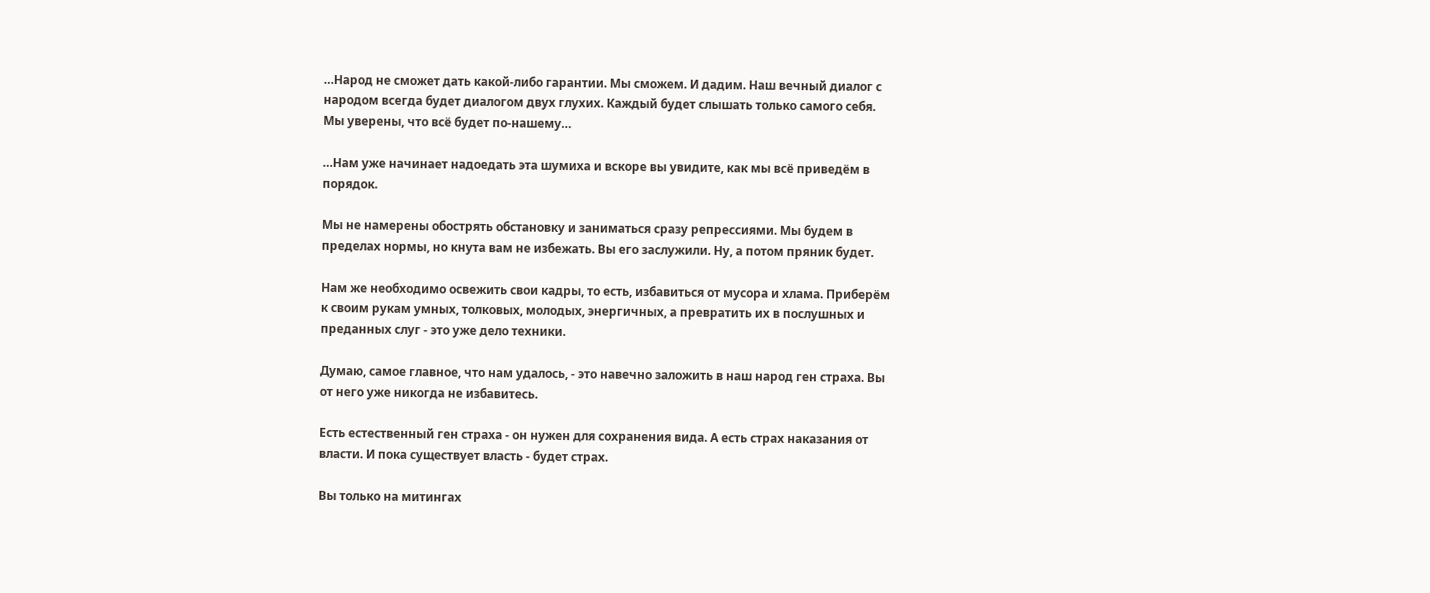…Народ не сможет дать какой-либо гарантии. Мы сможем. И дадим. Наш вечный диалог с народом всегда будет диалогом двух глухих. Каждый будет слышать только самого себя. Мы уверены, что всё будет по-нашему…

…Нам уже начинает надоедать эта шумиха и вскоре вы увидите, как мы всё приведём в порядок.

Мы не намерены обострять обстановку и заниматься сразу репрессиями. Мы будем в пределах нормы, но кнута вам не избежать. Вы его заслужили. Ну, а потом пряник будет.

Нам же необходимо освежить свои кадры, то есть, избавиться от мусора и хлама. Приберём к своим рукам умных, толковых, молодых, энергичных, а превратить их в послушных и преданных слуг - это уже дело техники.

Думаю, самое главное, что нам удалось, - это навечно заложить в наш народ ген страха. Вы от него уже никогда не избавитесь.

Есть естественный ген страха - он нужен для сохранения вида. А есть страх наказания от власти. И пока существует власть - будет страх.

Вы только на митингах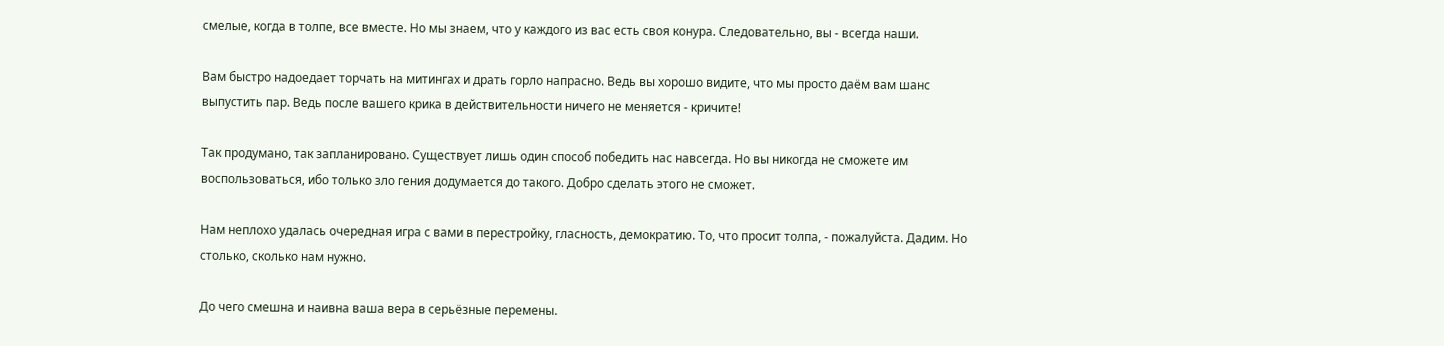смелые, когда в толпе, все вместе. Но мы знаем, что у каждого из вас есть своя конура. Следовательно, вы - всегда наши.

Вам быстро надоедает торчать на митингах и драть горло напрасно. Ведь вы хорошо видите, что мы просто даём вам шанс выпустить пар. Ведь после вашего крика в действительности ничего не меняется - кричите!

Так продумано, так запланировано. Существует лишь один способ победить нас навсегда. Но вы никогда не сможете им воспользоваться, ибо только зло гения додумается до такого. Добро сделать этого не сможет.

Нам неплохо удалась очередная игра с вами в перестройку, гласность, демократию. То, что просит толпа, - пожалуйста. Дадим. Но столько, сколько нам нужно.

До чего смешна и наивна ваша вера в серьёзные перемены.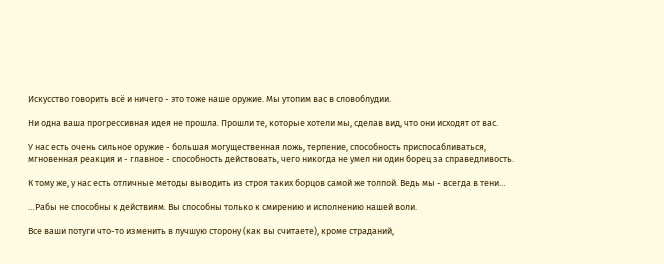Искусство говорить всё и ничего - это тоже наше оружие. Мы утопим вас в словоблудии.

Ни одна ваша прогрессивная идея не прошла. Прошли те, которые хотели мы, сделав вид, что они исходят от вас.

У нас есть очень сильное оружие - большая могущественная ложь, терпение, способность приспосабливаться, мгновенная реакция и - главное - способность действовать, чего никогда не умел ни один борец за справедливость.

К тому же, у нас есть отличные методы выводить из строя таких борцов самой же толпой. Ведь мы - всегда в тени…

…Рабы не способны к действиям. Вы способны только к смирению и исполнению нашей воли.

Все ваши потуги что-то изменить в лучшую сторону (как вы считаете), кроме страданий,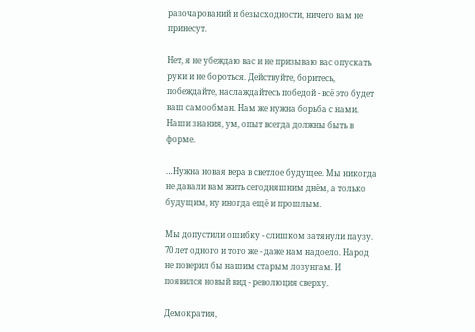разочарований и безысходности, ничего вам не принесут.

Нет, я не убеждаю вас и не призываю вас опускать руки и не бороться. Действуйте, боритесь, побеждайте, наслаждайтесь победой - всё это будет ваш самообман. Нам же нужна борьба с нами. Наши знания, ум, опыт всегда должны быть в форме.

…Нужна новая вера в светлое будущее. Мы никогда не давали вам жить сегодняшним днём, а только будущим, ну иногда ещё и прошлым.

Мы допустили ошибку - слишком затянули паузу. 70 лет одного и того же - даже нам надоело. Народ не поверил бы нашим старым лозунгам. И появился новый вид - революция сверху.

Демократия,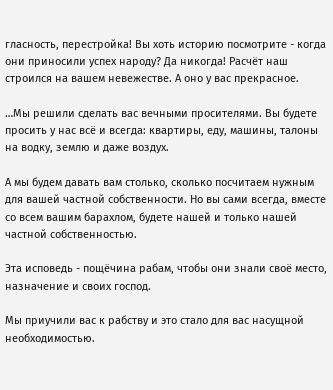гласность, перестройка! Вы хоть историю посмотрите - когда они приносили успех народу? Да никогда! Расчёт наш строился на вашем невежестве. А оно у вас прекрасное.

…Мы решили сделать вас вечными просителями. Вы будете просить у нас всё и всегда: квартиры, еду, машины, талоны на водку, землю и даже воздух.

А мы будем давать вам столько, сколько посчитаем нужным для вашей частной собственности. Но вы сами всегда, вместе со всем вашим барахлом, будете нашей и только нашей частной собственностью.

Эта исповедь - пощёчина рабам, чтобы они знали своё место, назначение и своих господ.

Мы приучили вас к рабству и это стало для вас насущной необходимостью.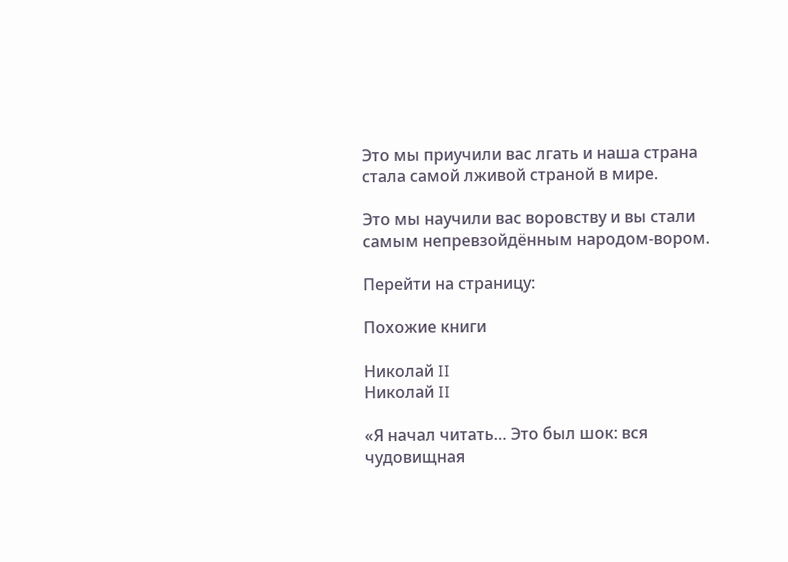Это мы приучили вас лгать и наша страна стала самой лживой страной в мире.

Это мы научили вас воровству и вы стали самым непревзойдённым народом-вором.

Перейти на страницу:

Похожие книги

Николай II
Николай II

«Я начал читать… Это был шок: вся чудовищная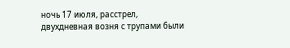ночь 17 июля, расстрел, двухдневная возня с трупами были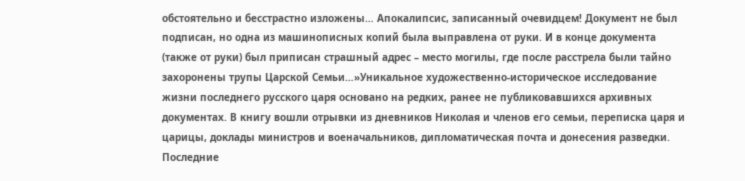обстоятельно и бесстрастно изложены… Апокалипсис, записанный очевидцем! Документ не был подписан, но одна из машинописных копий была выправлена от руки. И в конце документа (также от руки) был приписан страшный адрес – место могилы, где после расстрела были тайно захоронены трупы Царской Семьи…»Уникальное художественно-историческое исследование жизни последнего русского царя основано на редких, ранее не публиковавшихся архивных документах. В книгу вошли отрывки из дневников Николая и членов его семьи, переписка царя и царицы, доклады министров и военачальников, дипломатическая почта и донесения разведки. Последние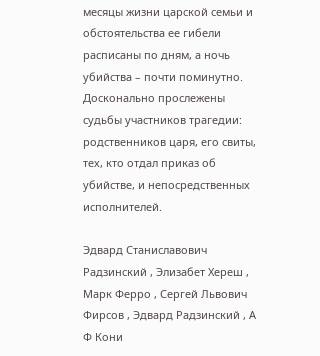месяцы жизни царской семьи и обстоятельства ее гибели расписаны по дням, а ночь убийства – почти поминутно. Досконально прослежены судьбы участников трагедии: родственников царя, его свиты, тех, кто отдал приказ об убийстве, и непосредственных исполнителей.

Эдвард Станиславович Радзинский , Элизабет Хереш , Марк Ферро , Сергей Львович Фирсов , Эдвард Радзинский , А Ф Кони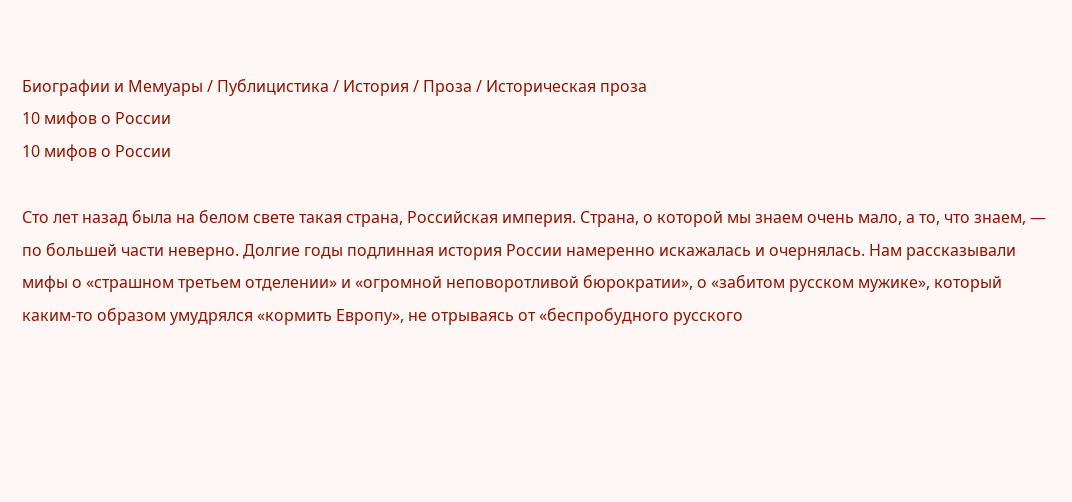Биографии и Мемуары / Публицистика / История / Проза / Историческая проза
10 мифов о России
10 мифов о России

Сто лет назад была на белом свете такая страна, Российская империя. Страна, о которой мы знаем очень мало, а то, что знаем, — по большей части неверно. Долгие годы подлинная история России намеренно искажалась и очернялась. Нам рассказывали мифы о «страшном третьем отделении» и «огромной неповоротливой бюрократии», о «забитом русском мужике», который каким-то образом умудрялся «кормить Европу», не отрываясь от «беспробудного русского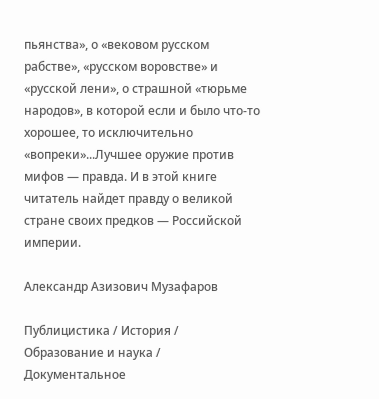пьянства», о «вековом русском рабстве», «русском воровстве» и «русской лени», о страшной «тюрьме народов», в которой если и было что-то хорошее, то исключительно «вопреки»...Лучшее оружие против мифов — правда. И в этой книге читатель найдет правду о великой стране своих предков — Российской империи.

Александр Азизович Музафаров

Публицистика / История / Образование и наука / Документальное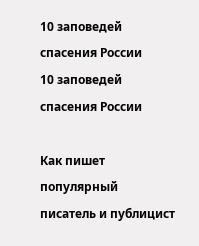10 заповедей спасения России
10 заповедей спасения России

Как пишет популярный писатель и публицист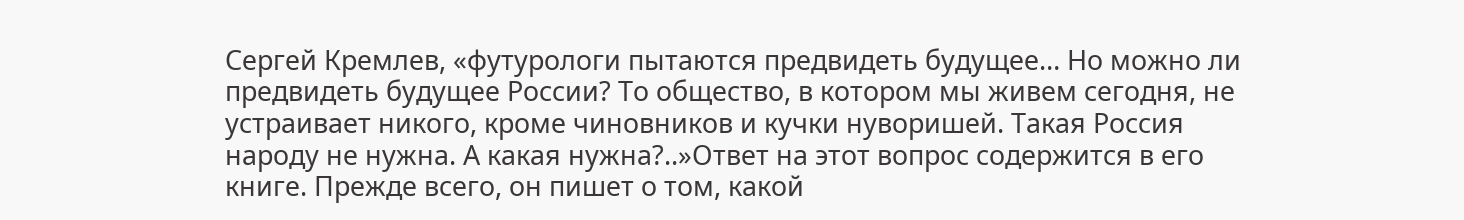Сергей Кремлев, «футурологи пытаются предвидеть будущее… Но можно ли предвидеть будущее России? То общество, в котором мы живем сегодня, не устраивает никого, кроме чиновников и кучки нуворишей. Такая Россия народу не нужна. А какая нужна?..»Ответ на этот вопрос содержится в его книге. Прежде всего, он пишет о том, какой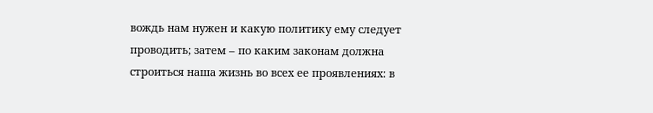вождь нам нужен и какую политику ему следует проводить; затем – по каким законам должна строиться наша жизнь во всех ее проявлениях: в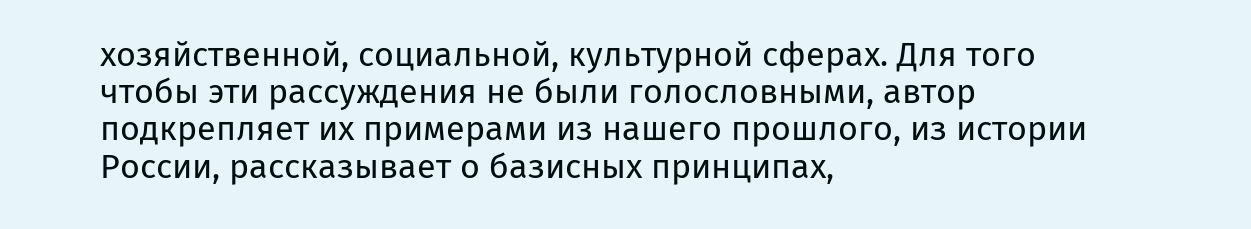хозяйственной, социальной, культурной сферах. Для того чтобы эти рассуждения не были голословными, автор подкрепляет их примерами из нашего прошлого, из истории России, рассказывает о базисных принципах,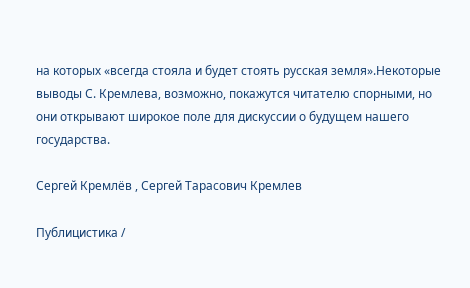на которых «всегда стояла и будет стоять русская земля».Некоторые выводы С. Кремлева, возможно, покажутся читателю спорными, но они открывают широкое поле для дискуссии о будущем нашего государства.

Сергей Кремлёв , Сергей Тарасович Кремлев

Публицистика /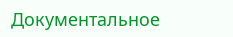Документальное